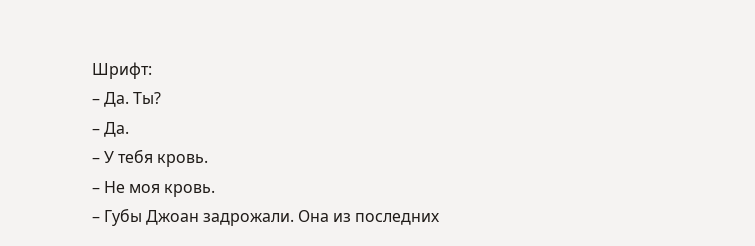Шрифт:
– Да. Ты?
– Да.
– У тебя кровь.
– Не моя кровь.
– Губы Джоан задрожали. Она из последних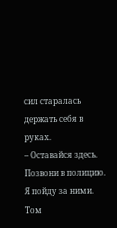сил старалась держать себя в руках.
– Оставайся здесь. Позвони в полицию. Я пойду за ними.
Том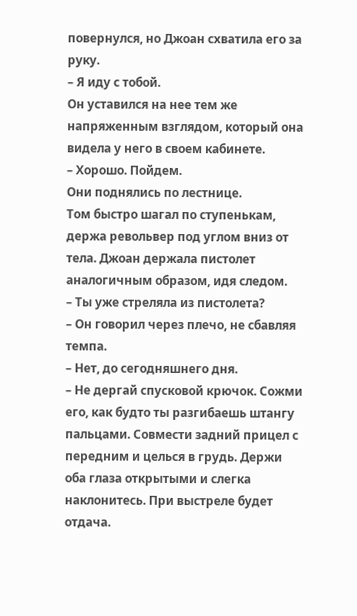повернулся, но Джоан схватила его за руку.
– Я иду с тобой.
Он уставился на нее тем же напряженным взглядом, который она видела у него в своем кабинете.
– Хорошо. Пойдем.
Они поднялись по лестнице.
Том быстро шагал по ступенькам, держа револьвер под углом вниз от тела. Джоан держала пистолет аналогичным образом, идя следом.
– Ты уже стреляла из пистолета?
– Он говорил через плечо, не сбавляя темпа.
– Нет, до сегодняшнего дня.
– Не дергай спусковой крючок. Сожми его, как будто ты разгибаешь штангу пальцами. Совмести задний прицел с передним и целься в грудь. Держи оба глаза открытыми и слегка наклонитесь. При выстреле будет отдача.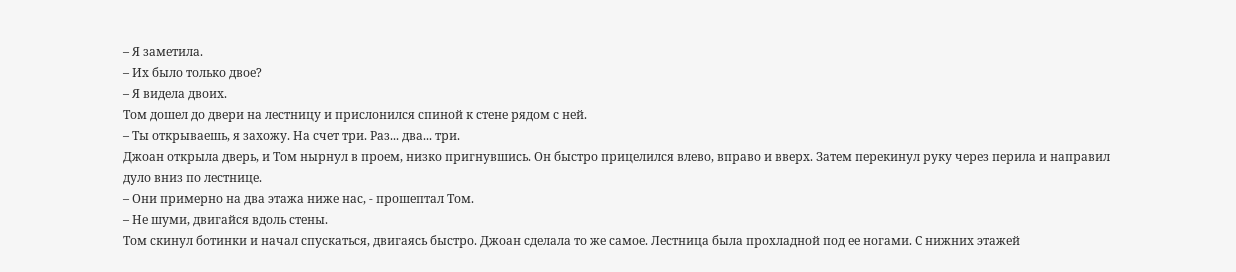– Я заметила.
– Их было только двое?
– Я видела двоих.
Том дошел до двери на лестницу и прислонился спиной к стене рядом с ней.
– Ты открываешь, я захожу. На счет три. Раз... два... три.
Джоан открыла дверь, и Том нырнул в проем, низко пригнувшись. Он быстро прицелился влево, вправо и вверх. Затем перекинул руку через перила и направил дуло вниз по лестнице.
– Они примерно на два этажа ниже нас, - прошептал Том.
– Не шуми, двигайся вдоль стены.
Том скинул ботинки и начал спускаться, двигаясь быстро. Джоан сделала то же самое. Лестница была прохладной под ее ногами. С нижних этажей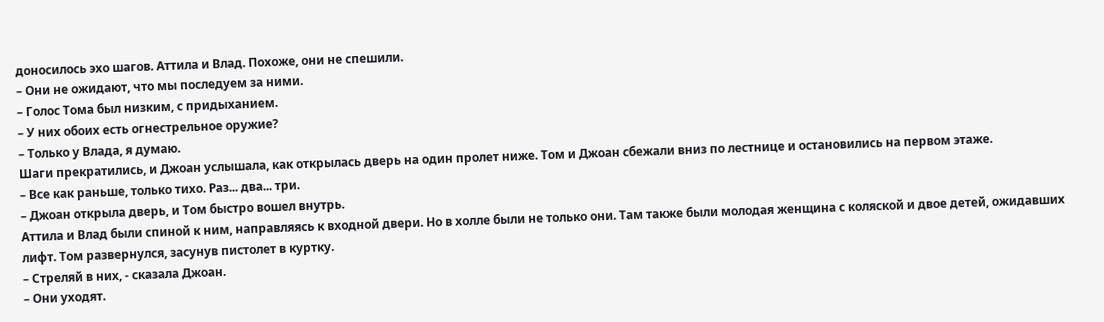доносилось эхо шагов. Аттила и Влад. Похоже, они не спешили.
– Они не ожидают, что мы последуем за ними.
– Голос Тома был низким, с придыханием.
– У них обоих есть огнестрельное оружие?
– Только у Влада, я думаю.
Шаги прекратились, и Джоан услышала, как открылась дверь на один пролет ниже. Том и Джоан сбежали вниз по лестнице и остановились на первом этаже.
– Все как раньше, только тихо. Раз... два... три.
– Джоан открыла дверь, и Том быстро вошел внутрь.
Аттила и Влад были спиной к ним, направляясь к входной двери. Но в холле были не только они. Там также были молодая женщина с коляской и двое детей, ожидавших лифт. Том развернулся, засунув пистолет в куртку.
– Стреляй в них, - сказала Джоан.
– Они уходят.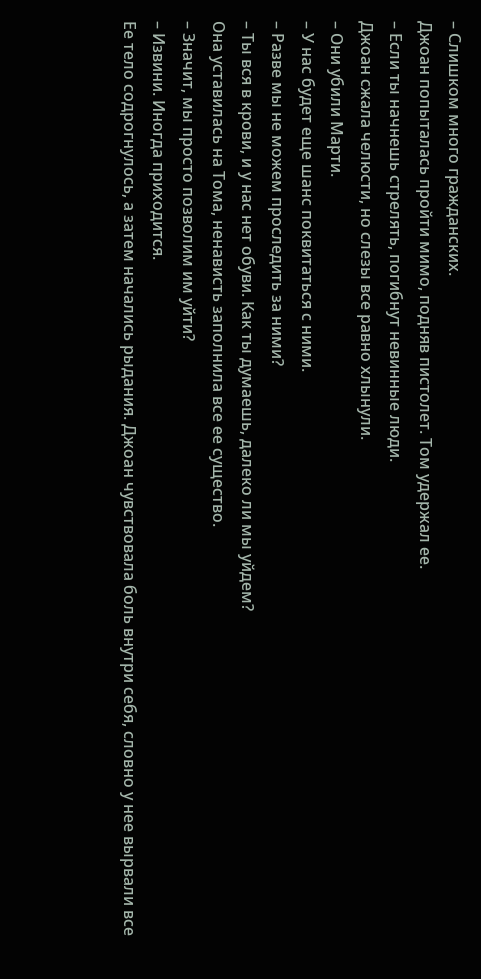– Слишком много гражданских.
Джоан попыталась пройти мимо, подняв пистолет. Том удержал ее.
– Если ты начнешь стрелять, погибнут невинные люди.
Джоан сжала челюсти, но слезы все равно хлынули.
– Они убили Марти.
– У нас будет еще шанс поквитаться с ними.
– Разве мы не можем проследить за ними?
– Ты вся в крови, и у нас нет обуви. Как ты думаешь, далеко ли мы уйдем?
Она уставилась на Тома, ненависть заполнила все ее существо.
– Значит, мы просто позволим им уйти?
– Извини. Иногда приходится.
Ее тело содрогнулось, а затем начались рыдания. Джоан чувствовала боль внутри себя, словно у нее вырвали все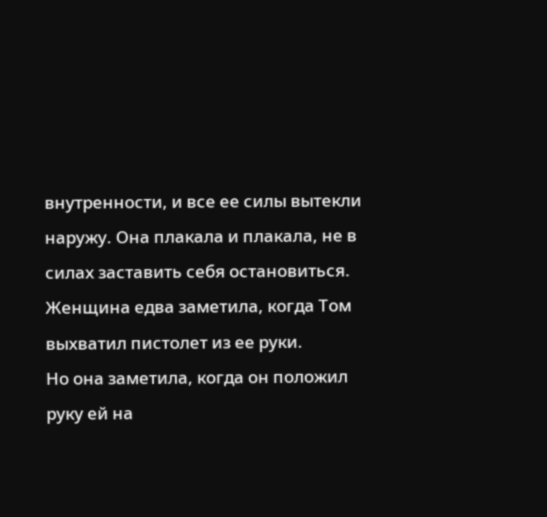внутренности, и все ее силы вытекли наружу. Она плакала и плакала, не в силах заставить себя остановиться. Женщина едва заметила, когда Том выхватил пистолет из ее руки.
Но она заметила, когда он положил руку ей на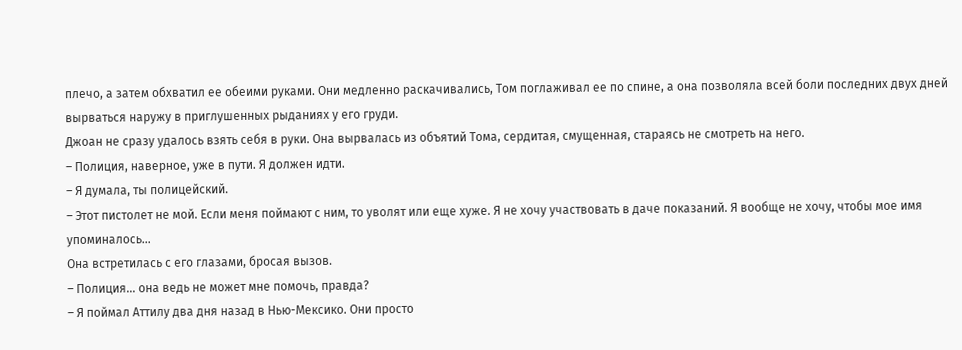плечо, а затем обхватил ее обеими руками. Они медленно раскачивались, Том поглаживал ее по спине, а она позволяла всей боли последних двух дней вырваться наружу в приглушенных рыданиях у его груди.
Джоан не сразу удалось взять себя в руки. Она вырвалась из объятий Тома, сердитая, смущенная, стараясь не смотреть на него.
– Полиция, наверное, уже в пути. Я должен идти.
– Я думала, ты полицейский.
– Этот пистолет не мой. Если меня поймают с ним, то уволят или еще хуже. Я не хочу участвовать в даче показаний. Я вообще не хочу, чтобы мое имя упоминалось...
Она встретилась с его глазами, бросая вызов.
– Полиция... она ведь не может мне помочь, правда?
– Я поймал Аттилу два дня назад в Нью-Мексико. Они просто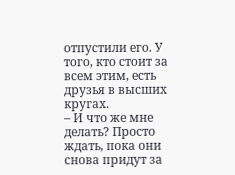отпустили его. У того, кто стоит за всем этим, есть друзья в высших кругах.
– И что же мне делать? Просто ждать, пока они снова придут за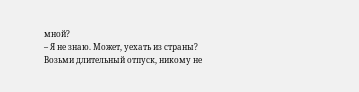мной?
– Я не знаю. Может, уехать из страны? Возьми длительный отпуск, никому не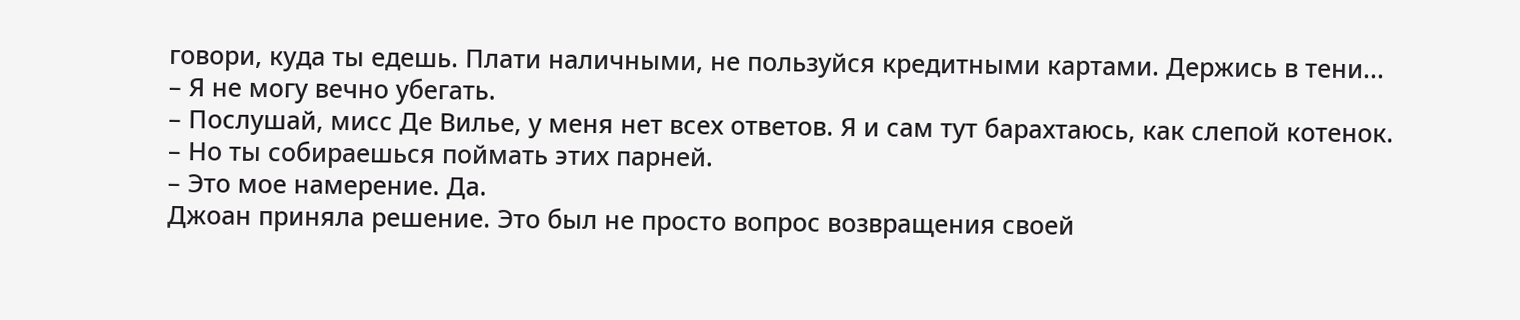говори, куда ты едешь. Плати наличными, не пользуйся кредитными картами. Держись в тени...
– Я не могу вечно убегать.
– Послушай, мисс Де Вилье, у меня нет всех ответов. Я и сам тут барахтаюсь, как слепой котенок.
– Но ты собираешься поймать этих парней.
– Это мое намерение. Да.
Джоан приняла решение. Это был не просто вопрос возвращения своей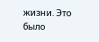жизни. Это было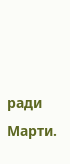ради Марти.